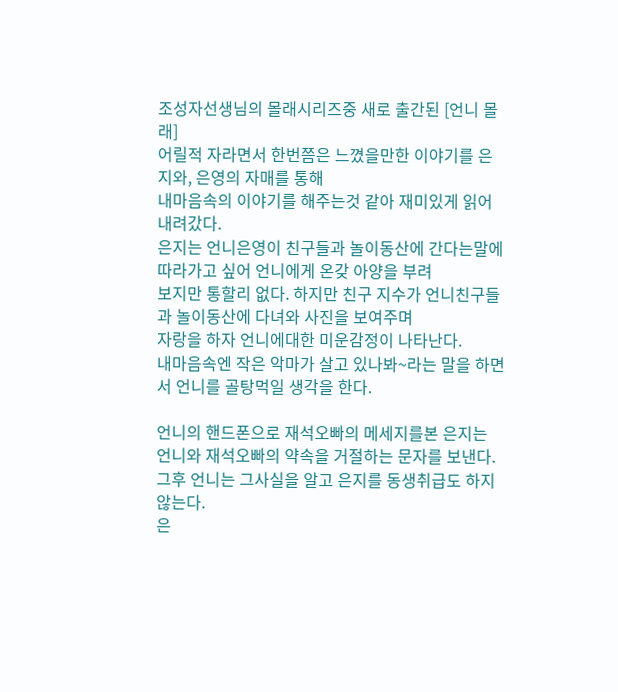조성자선생님의 몰래시리즈중 새로 출간된 [언니 몰래]
어릴적 자라면서 한번쯤은 느꼈을만한 이야기를 은지와, 은영의 자매를 통해
내마음속의 이야기를 해주는것 같아 재미있게 읽어 내려갔다.
은지는 언니은영이 친구들과 놀이동산에 간다는말에 따라가고 싶어 언니에게 온갖 아양을 부려
보지만 통할리 없다. 하지만 친구 지수가 언니친구들과 놀이동산에 다녀와 사진을 보여주며
자랑을 하자 언니에대한 미운감정이 나타난다.
내마음속엔 작은 악마가 살고 있나봐~라는 말을 하면서 언니를 골탕먹일 생각을 한다.

언니의 핸드폰으로 재석오빠의 메세지를본 은지는 언니와 재석오빠의 약속을 거절하는 문자를 보낸다.
그후 언니는 그사실을 알고 은지를 동생취급도 하지 않는다.
은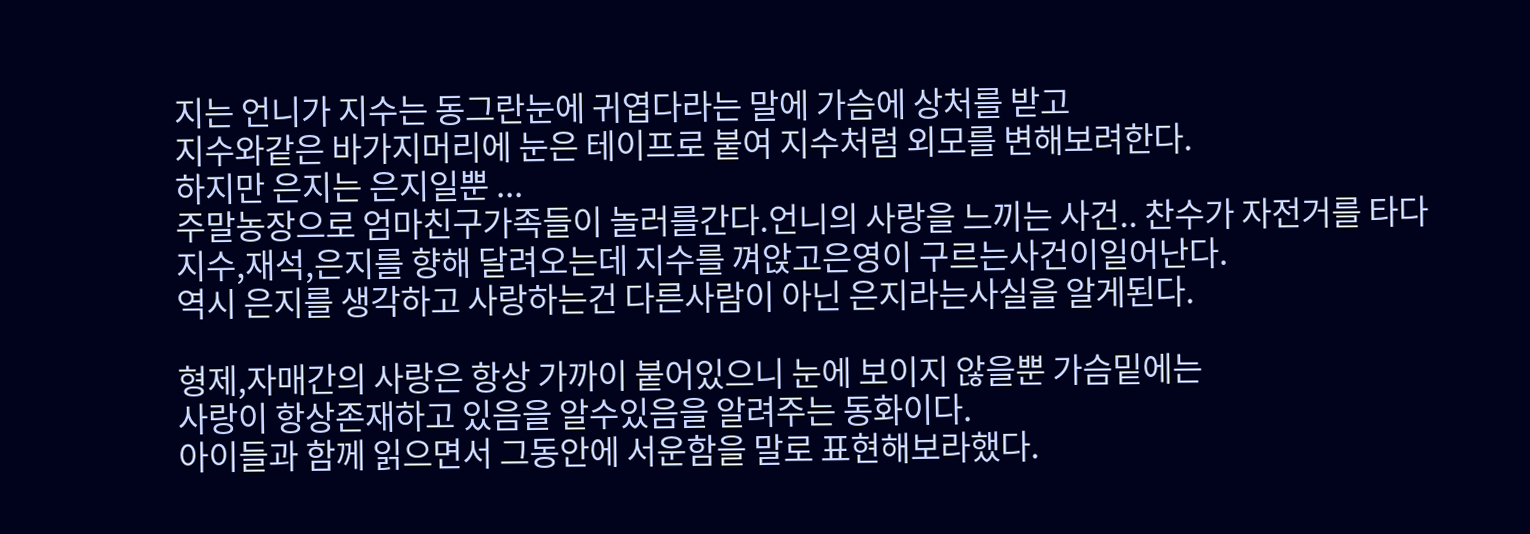지는 언니가 지수는 동그란눈에 귀엽다라는 말에 가슴에 상처를 받고
지수와같은 바가지머리에 눈은 테이프로 붙여 지수처럼 외모를 변해보려한다.
하지만 은지는 은지일뿐 ...
주말농장으로 엄마친구가족들이 놀러를간다.언니의 사랑을 느끼는 사건.. 찬수가 자전거를 타다
지수,재석,은지를 향해 달려오는데 지수를 껴앉고은영이 구르는사건이일어난다.
역시 은지를 생각하고 사랑하는건 다른사람이 아닌 은지라는사실을 알게된다.

형제,자매간의 사랑은 항상 가까이 붙어있으니 눈에 보이지 않을뿐 가슴밑에는
사랑이 항상존재하고 있음을 알수있음을 알려주는 동화이다.
아이들과 함께 읽으면서 그동안에 서운함을 말로 표현해보라했다.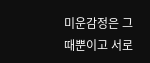미운감정은 그때뿐이고 서로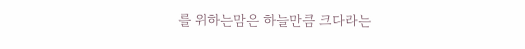를 위하는맘은 하늘만큼 크다라는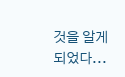것을 알게되었다...